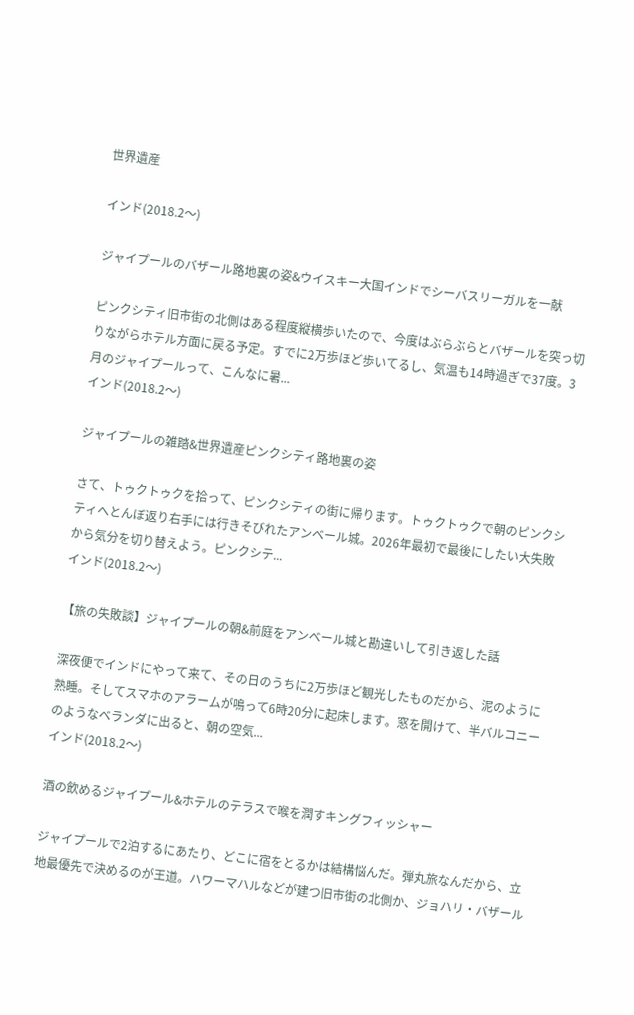世界遺産

インド(2018.2〜)

ジャイプールのバザール路地裏の姿&ウイスキー大国インドでシーバスリーガルを一献

ピンクシティ旧市街の北側はある程度縦横歩いたので、今度はぶらぶらとバザールを突っ切りながらホテル方面に戻る予定。すでに2万歩ほど歩いてるし、気温も14時過ぎで37度。3月のジャイプールって、こんなに暑...
インド(2018.2〜)

ジャイプールの雑踏&世界遺産ピンクシティ路地裏の姿

さて、トゥクトゥクを拾って、ピンクシティの街に帰ります。トゥクトゥクで朝のピンクシティへとんぼ返り右手には行きそびれたアンベール城。2026年最初で最後にしたい大失敗から気分を切り替えよう。ピンクシテ...
インド(2018.2〜)

【旅の失敗談】ジャイプールの朝&前庭をアンベール城と勘違いして引き返した話

深夜便でインドにやって来て、その日のうちに2万歩ほど観光したものだから、泥のように熟睡。そしてスマホのアラームが鳴って6時20分に起床します。窓を開けて、半バルコニーのようなベランダに出ると、朝の空気...
インド(2018.2〜)

酒の飲めるジャイプール&ホテルのテラスで喉を潤すキングフィッシャー

ジャイプールで2泊するにあたり、どこに宿をとるかは結構悩んだ。弾丸旅なんだから、立地最優先で決めるのが王道。ハワーマハルなどが建つ旧市街の北側か、ジョハリ・バザール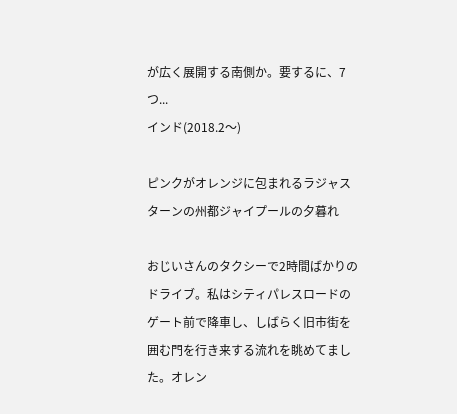が広く展開する南側か。要するに、7つ...
インド(2018.2〜)

ピンクがオレンジに包まれるラジャスターンの州都ジャイプールの夕暮れ

おじいさんのタクシーで2時間ばかりのドライブ。私はシティパレスロードのゲート前で降車し、しばらく旧市街を囲む門を行き来する流れを眺めてました。オレン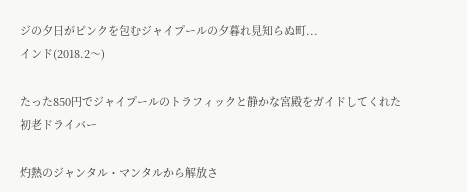ジの夕日がピンクを包むジャイプールの夕暮れ見知らぬ町...
インド(2018.2〜)

たった850円でジャイプールのトラフィックと静かな宮殿をガイドしてくれた初老ドライバー

灼熱のジャンタル・マンタルから解放さ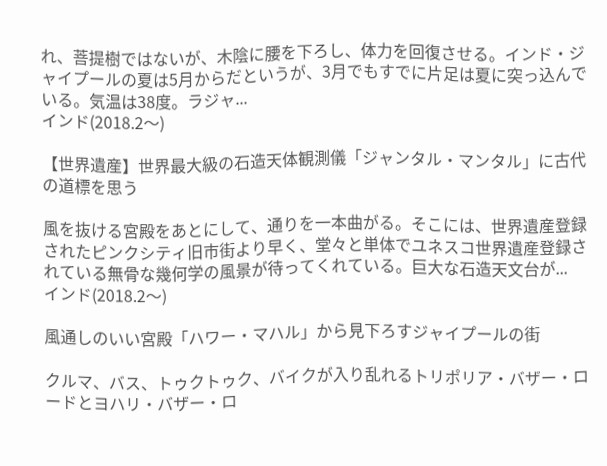れ、菩提樹ではないが、木陰に腰を下ろし、体力を回復させる。インド・ジャイプールの夏は5月からだというが、3月でもすでに片足は夏に突っ込んでいる。気温は38度。ラジャ...
インド(2018.2〜)

【世界遺産】世界最大級の石造天体観測儀「ジャンタル・マンタル」に古代の道標を思う

風を抜ける宮殿をあとにして、通りを一本曲がる。そこには、世界遺産登録されたピンクシティ旧市街より早く、堂々と単体でユネスコ世界遺産登録されている無骨な幾何学の風景が待ってくれている。巨大な石造天文台が...
インド(2018.2〜)

風通しのいい宮殿「ハワー・マハル」から見下ろすジャイプールの街

クルマ、バス、トゥクトゥク、バイクが入り乱れるトリポリア・バザー・ロードとヨハリ・バザー・ロ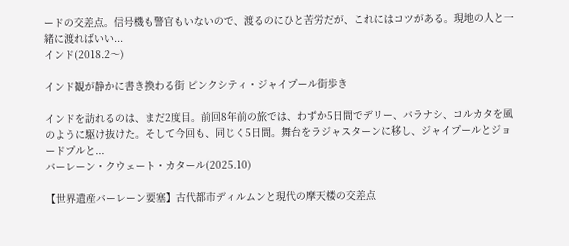ードの交差点。信号機も警官もいないので、渡るのにひと苦労だが、これにはコツがある。現地の人と一緒に渡ればいい...
インド(2018.2〜)

インド観が静かに書き換わる街 ピンクシティ・ジャイプール街歩き

インドを訪れるのは、まだ2度目。前回8年前の旅では、わずか5日間でデリー、バラナシ、コルカタを風のように駆け抜けた。そして今回も、同じく5日間。舞台をラジャスターンに移し、ジャイプールとジョードプルと...
バーレーン・クウェート・カタール(2025.10)

【世界遺産バーレーン要塞】古代都市ディルムンと現代の摩天楼の交差点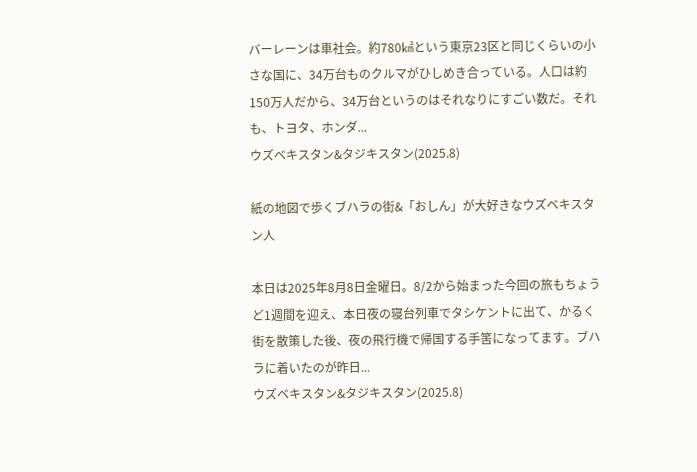バーレーンは車社会。約780㎢という東京23区と同じくらいの小さな国に、34万台ものクルマがひしめき合っている。人口は約150万人だから、34万台というのはそれなりにすごい数だ。それも、トヨタ、ホンダ...
ウズベキスタン&タジキスタン(2025.8)

紙の地図で歩くブハラの街&「おしん」が大好きなウズベキスタン人

本日は2025年8月8日金曜日。8/2から始まった今回の旅もちょうど1週間を迎え、本日夜の寝台列車でタシケントに出て、かるく街を散策した後、夜の飛行機で帰国する手筈になってます。ブハラに着いたのが昨日...
ウズベキスタン&タジキスタン(2025.8)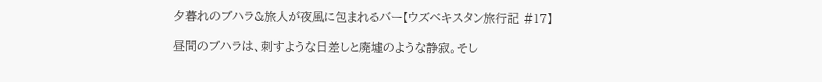夕暮れのブハラ&旅人が夜風に包まれるバー【ウズベキスタン旅行記 #17】

昼間のブハラは、刺すような日差しと廃墟のような静寂。そし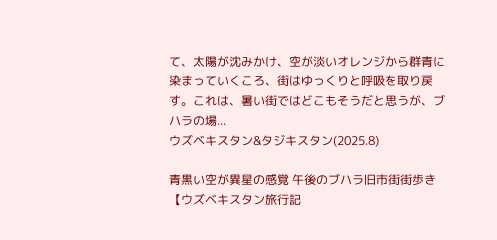て、太陽が沈みかけ、空が淡いオレンジから群青に染まっていくころ、街はゆっくりと呼吸を取り戻す。これは、暑い街ではどこもそうだと思うが、ブハラの場...
ウズベキスタン&タジキスタン(2025.8)

青黒い空が異星の感覚 午後のブハラ旧市街街歩き【ウズベキスタン旅行記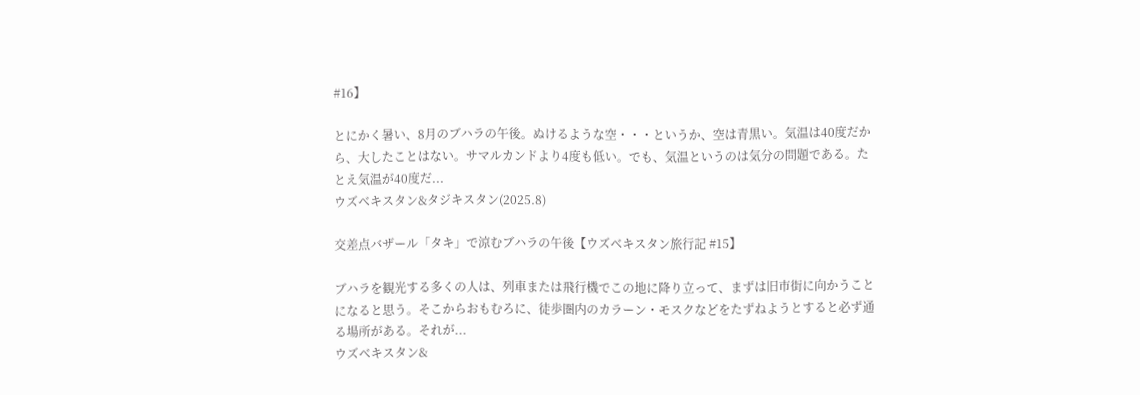#16】

とにかく暑い、8月のブハラの午後。ぬけるような空・・・というか、空は青黒い。気温は40度だから、大したことはない。サマルカンドより4度も低い。でも、気温というのは気分の問題である。たとえ気温が40度だ...
ウズベキスタン&タジキスタン(2025.8)

交差点バザール「タキ」で涼むブハラの午後【ウズベキスタン旅行記 #15】

ブハラを観光する多くの人は、列車または飛行機でこの地に降り立って、まずは旧市街に向かうことになると思う。そこからおもむろに、徒歩圏内のカラーン・モスクなどをたずねようとすると必ず通る場所がある。それが...
ウズベキスタン&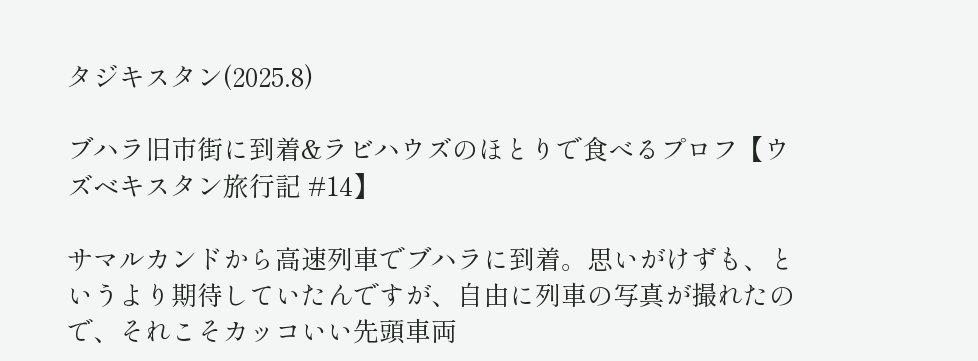タジキスタン(2025.8)

ブハラ旧市街に到着&ラビハウズのほとりで食べるプロフ【ウズベキスタン旅行記 #14】

サマルカンドから高速列車でブハラに到着。思いがけずも、というより期待していたんですが、自由に列車の写真が撮れたので、それこそカッコいい先頭車両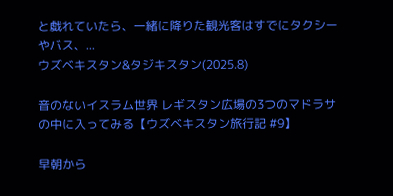と戯れていたら、一緒に降りた観光客はすでにタクシーやバス、...
ウズベキスタン&タジキスタン(2025.8)

音のないイスラム世界 レギスタン広場の3つのマドラサの中に入ってみる【ウズベキスタン旅行記 #9】

早朝から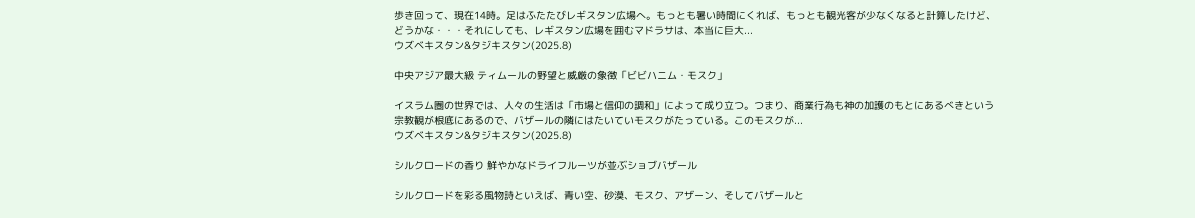歩き回って、現在14時。足はふたたびレギスタン広場へ。もっとも暑い時間にくれば、もっとも観光客が少なくなると計算したけど、どうかな・・・それにしても、レギスタン広場を囲むマドラサは、本当に巨大...
ウズベキスタン&タジキスタン(2025.8)

中央アジア最大級 ティムールの野望と威厳の象徴「ビビハニム・モスク」

イスラム圏の世界では、人々の生活は「市場と信仰の調和」によって成り立つ。つまり、商業行為も神の加護のもとにあるべきという宗教観が根底にあるので、バザールの隣にはたいていモスクがたっている。このモスクが...
ウズベキスタン&タジキスタン(2025.8)

シルクロードの香り 鮮やかなドライフルーツが並ぶショブバザール

シルクロードを彩る風物詩といえば、青い空、砂漠、モスク、アザーン、そしてバザールと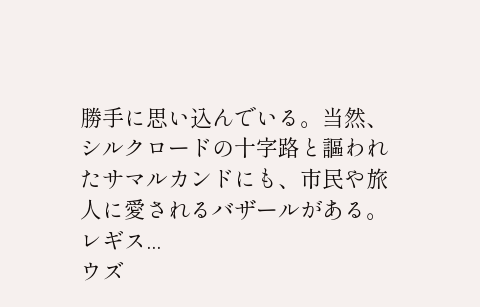勝手に思い込んでいる。当然、シルクロードの十字路と謳われたサマルカンドにも、市民や旅人に愛されるバザールがある。レギス...
ウズ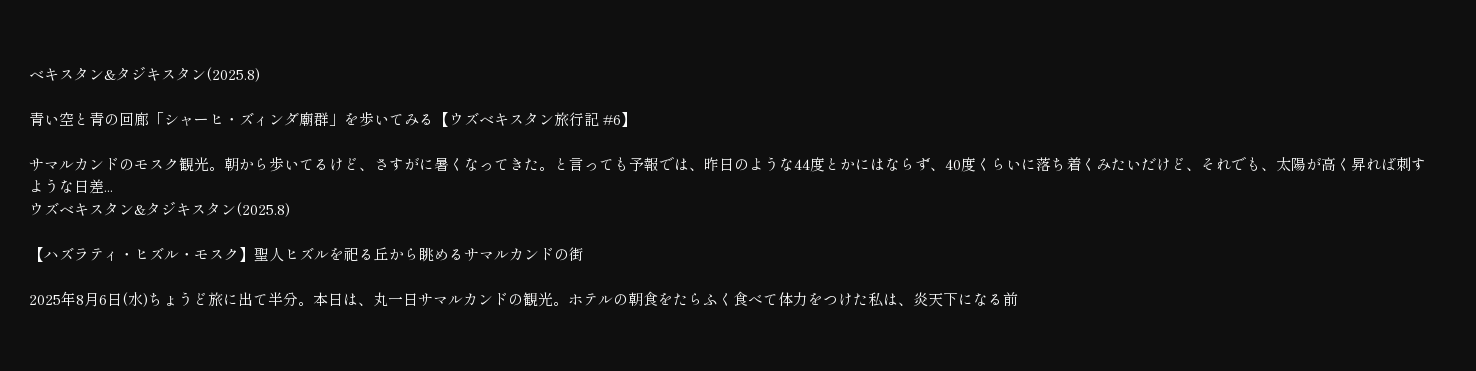ベキスタン&タジキスタン(2025.8)

青い空と青の回廊「シャーヒ・ズィンダ廟群」を歩いてみる【ウズベキスタン旅行記 #6】

サマルカンドのモスク観光。朝から歩いてるけど、さすがに暑くなってきた。と言っても予報では、昨日のような44度とかにはならず、40度くらいに落ち着くみたいだけど、それでも、太陽が高く昇れば刺すような日差...
ウズベキスタン&タジキスタン(2025.8)

【ハズラティ・ヒズル・モスク】聖人ヒズルを祀る丘から眺めるサマルカンドの街

2025年8月6日(水)ちょうど旅に出て半分。本日は、丸一日サマルカンドの観光。ホテルの朝食をたらふく食べて体力をつけた私は、炎天下になる前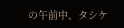の午前中、タシケ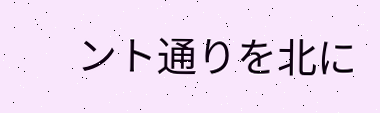ント通りを北に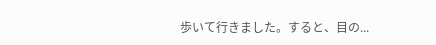歩いて行きました。すると、目の...